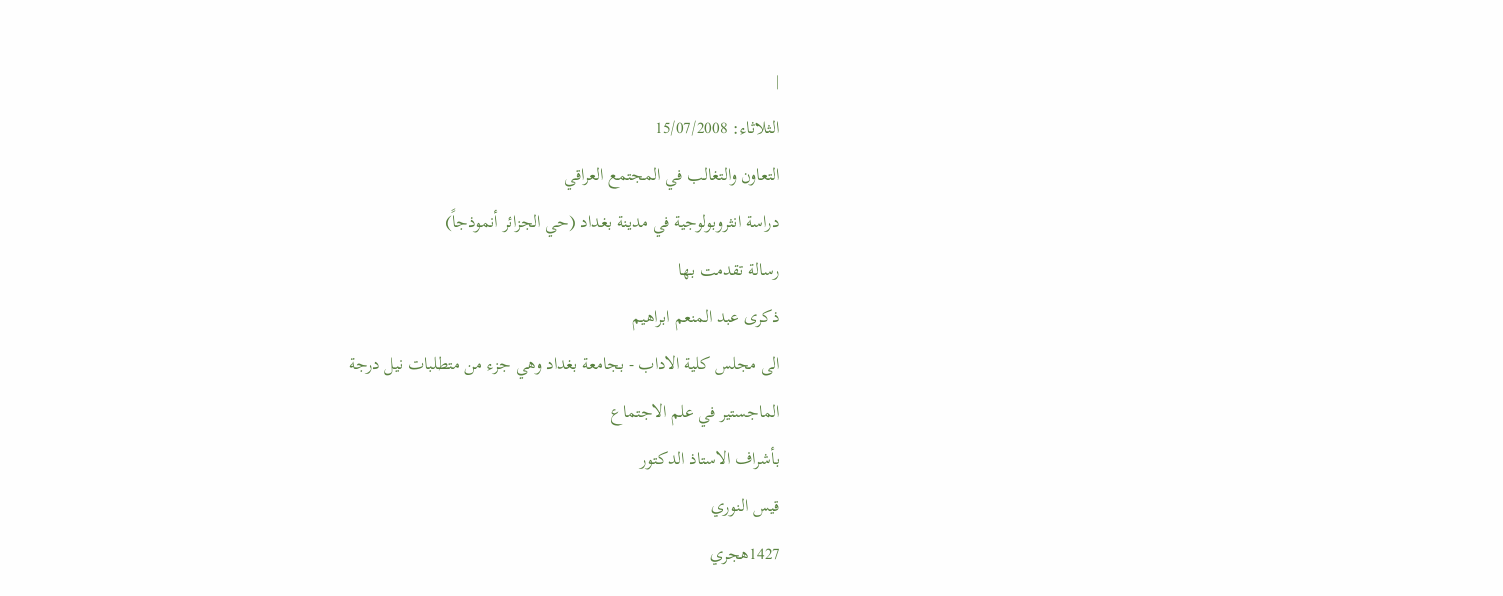|
الثلاثاء: 15/07/2008
التعاون والتغالب في المجتمع العراقي
دراسة انثروبولوجية في مدينة بغداد (حي الجزائر أنموذجاً)
رسالة تقدمت بها
ذكرى عبد المنعم ابراهيم
الى مجلس كلية الاداب - بجامعة بغداد وهي جزء من متطلبات نيل درجة
الماجستير في علم الاجتماع
بأشراف الاستاذ الدكتور
قيس النوري
1427هجري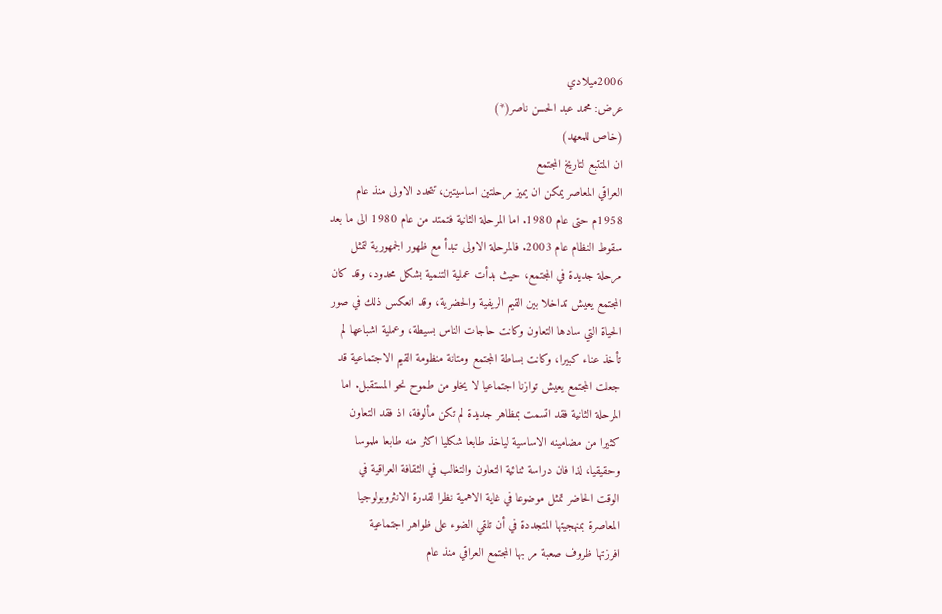2006ميلادي
عرض: محمد عبد الحسن ناصر(*)
(خاص للمعهد)
ان المتتبع لتاريخ المجتمع
العراقي المعاصر يمكن ان يميز مرحلتين اساسيتين، تتحدد الاولى منذ عام
1958م حتى عام 1980. اما المرحلة الثانية فتمتد من عام 1980 الى ما بعد
سقوط النظام عام 2003. فالمرحلة الاولى تبدأ مع ظهور الجمهورية لتمثل
مرحلة جديدة في المجتمع، حيث بدأت عملية التنمية بشكل محدود، وقد كان
المجتمع يعيش تداخلا بين القيم الريفية والحضرية، وقد انعكس ذلك في صور
الحياة التي سادها التعاون وكانت حاجات الناس بسيطة، وعملية اشباعها لم
تأخذ عناء كبيرا، وكانت بساطة المجتمع ومتانة منظومة القيم الاجتماعية قد
جعلت المجتمع يعيش توازنا اجتماعيا لا يخلو من طموح نحو المستقبل. اما
المرحلة الثانية فقد اتسمت بمظاهر جديدة لم تكن مألوفة، اذ فقد التعاون
كثيرا من مضامينه الاساسية لياخذ طابعا شكليا اكثر منه طابعا ملموسا
وحقيقيا، لذا فان دراسة ثنائية التعاون والتغالب في الثقافة العراقية في
الوقت الحاضر تمثل موضوعا في غاية الاهمية نظرا لقدرة الانثروبولوجيا
المعاصرة بمنهجيتها المتجددة في أن تلقي الضوء على ظواهر اجتماعية
افرزتها ظروف صعبة مر بها المجتمع العراقي منذ عام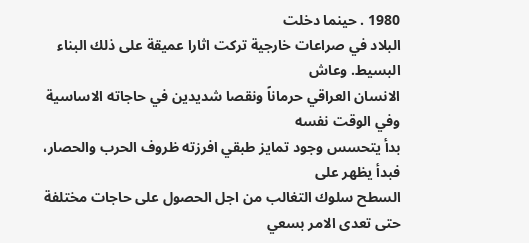1980 . حينما دخلت
البلاد في صراعات خارجية تركت اثارا عميقة على ذلك البناء البسيط. وعاش
الانسان العراقي حرماناً ونقصا شديدين في حاجاته الاساسية وفي الوقت نفسه
بدأ يتحسس وجود تمايز طبقي افرزته ظروف الحرب والحصار، فبدأ يظهر على
السطح سلوك التغالب من اجل الحصول على حاجات مختلفة حتى تعدى الامر بسعي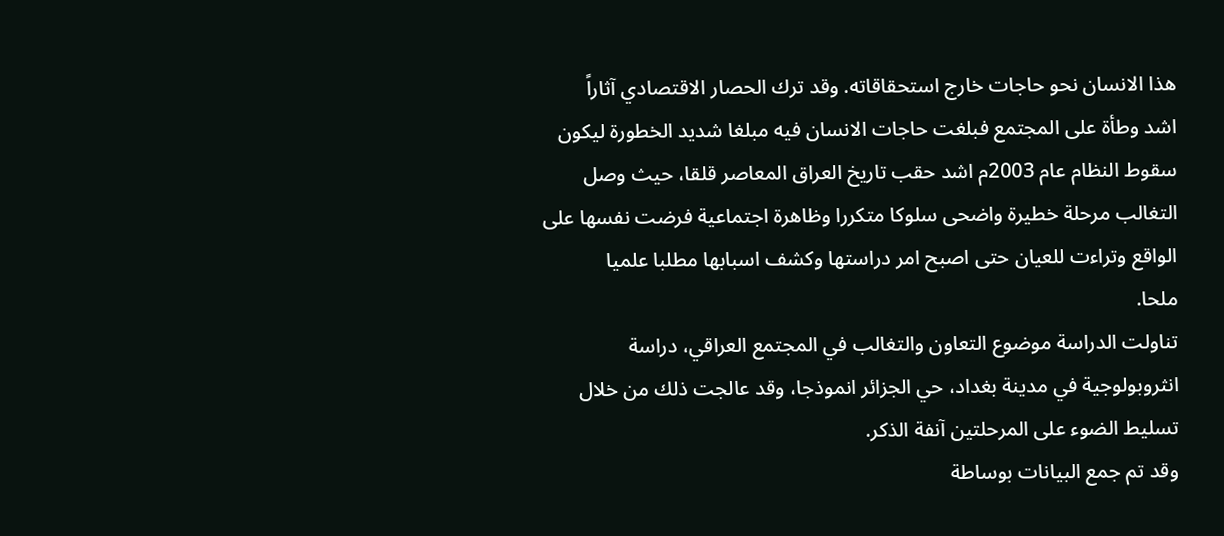هذا الانسان نحو حاجات خارج استحقاقاته. وقد ترك الحصار الاقتصادي آثاراً
اشد وطأة على المجتمع فبلغت حاجات الانسان فيه مبلغا شديد الخطورة ليكون
سقوط النظام عام 2003م اشد حقب تاريخ العراق المعاصر قلقا، حيث وصل
التغالب مرحلة خطيرة واضحى سلوكا متكررا وظاهرة اجتماعية فرضت نفسها على
الواقع وتراءت للعيان حتى اصبح امر دراستها وكشف اسبابها مطلبا علميا
ملحا.
تناولت الدراسة موضوع التعاون والتغالب في المجتمع العراقي، دراسة
انثروبولوجية في مدينة بغداد، حي الجزائر انموذجا، وقد عالجت ذلك من خلال
تسليط الضوء على المرحلتين آنفة الذكر.
وقد تم جمع البيانات بوساطة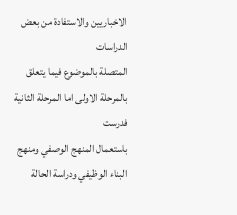الاخباريين والاستفادة من بعض الدراسات
المتصلة بالموضوع فيما يتعلق بالمرحلة الاولى اما المرحلة الثانية فدرست
باستعمال المنهج الوصفي ومنهج البناء الوظيفي ودراسة الحالة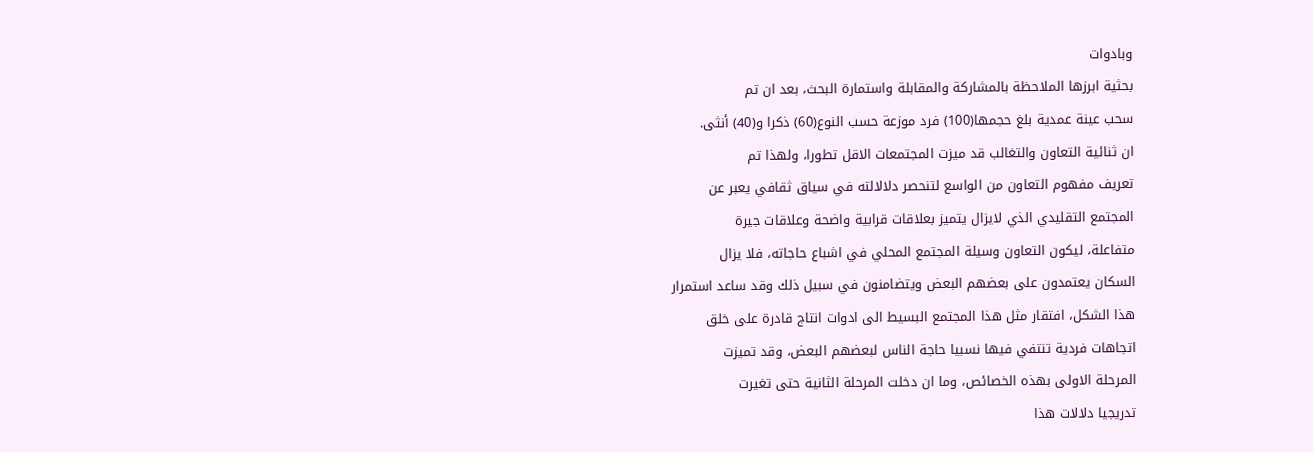وبادوات
بحثية ابرزها الملاحظة بالمشاركة والمقابلة واستمارة البحث، بعد ان تم
سحب عينة عمدية بلغ حجمها(100) فرد موزعة حسب النوع(60) ذكرا و(40) أنثى.
ان ثنائية التعاون والتغالب قد ميزت المجتمعات الاقل تطورا، ولهذا تم
تعريف مفهوم التعاون من الواسع لتنحصر دلالالته في سياق ثقافي يعبر عن
المجتمع التقليدي الذي لايزال يتميز بعلاقات قرابية واضحة وعلاقات جيرة
متفاعلة، ليكون التعاون وسيلة المجتمع المحلي في اشباع حاجاته، فلا يزال
السكان يعتمدون على بعضهم البعض ويتضامنون في سبيل ذلك وقد ساعد استمرار
هذا الشكل، افتقار مثل هذا المجتمع البسيط الى ادوات انتاج قادرة على خلق
اتجاهات فردية تنتفي فيها نسبيا حاجة الناس لبعضهم البعض، وقد تميزت
المرحلة الاولى بهذه الخصائص، وما ان دخلت المرحلة الثانية حتى تغيرت
تدريجيا دلالات هذا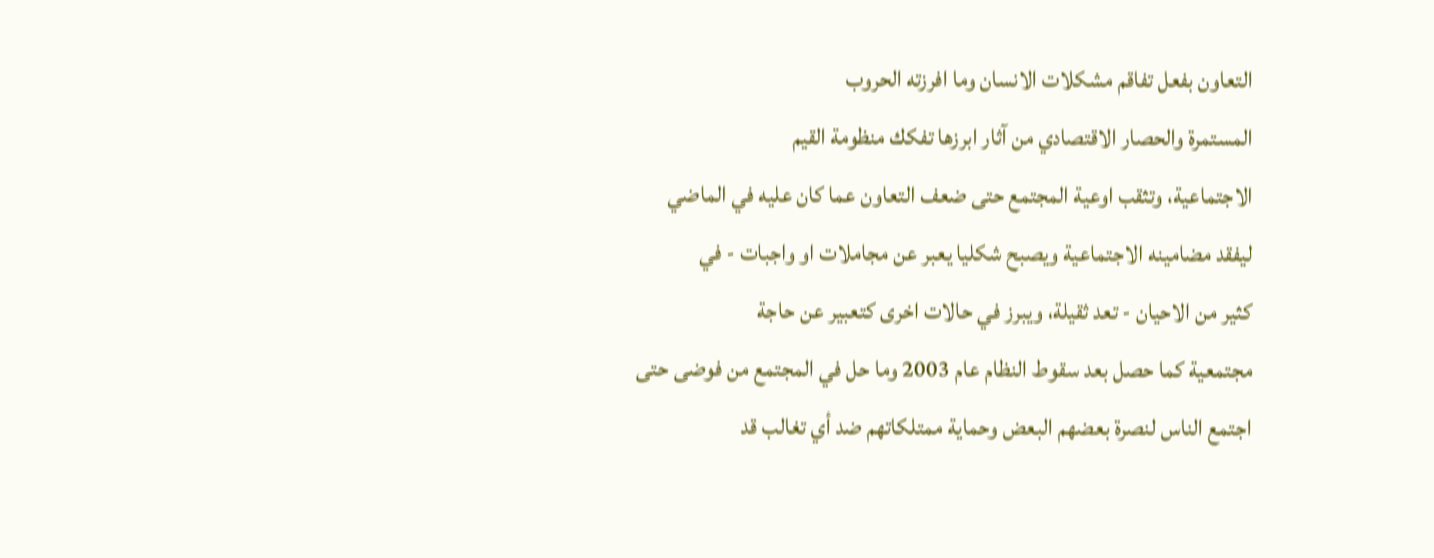التعاون بفعل تفاقم مشكلات الانسان وما افرزته الحروب
المستمرة والحصار الاقتصادي من آثار ابرزها تفكك منظومة القيم
الاجتماعية، وتثقب اوعية المجتمع حتى ضعف التعاون عما كان عليه في الماضي
ليفقد مضامينه الاجتماعية ويصبح شكليا يعبر عن مجاملات او واجبات - في
كثير من الاحيان - تعد ثقيلة، ويبرز في حالات اخرى كتعبير عن حاجة
مجتمعية كما حصل بعد سقوط النظام عام 2003 وما حل في المجتمع من فوضى حتى
اجتمع الناس لنصرة بعضهم البعض وحماية ممتلكاتهم ضد أي تغالب قد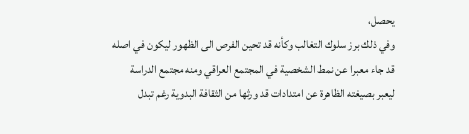يحصل،
وفي ذلك برز سلوك التغالب وكأنه قد تحين الفرص الى الظهور ليكون في اصله
قد جاء معبرا عن نمط الشخصية في المجتمع العراقي ومنه مجتمع الدراسة
ليعبر بصيغته الظاهرة عن امتدادات قد ورثها من الثقافة البدوية رغم تبدل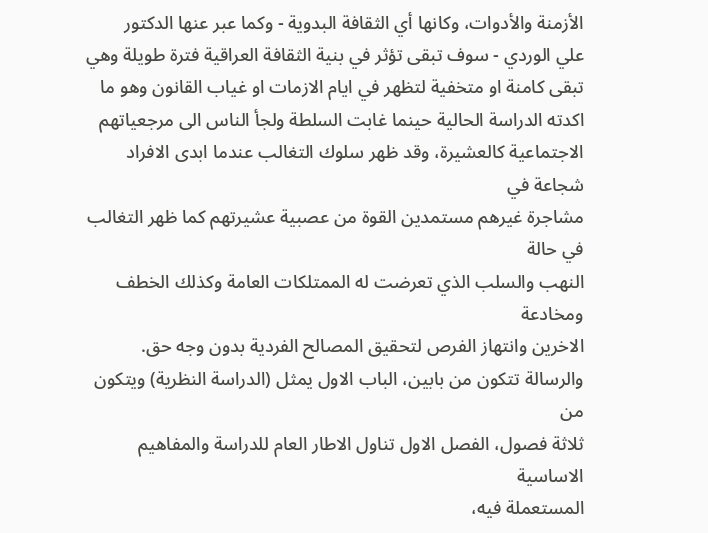الأزمنة والأدوات، وكانها أي الثقافة البدوية - وكما عبر عنها الدكتور
علي الوردي - سوف تبقى تؤثر في بنية الثقافة العراقية فترة طويلة وهي
تبقى كامنة او متخفية لتظهر في ايام الازمات او غياب القانون وهو ما
اكدته الدراسة الحالية حينما غابت السلطة ولجأ الناس الى مرجعياتهم
الاجتماعية كالعشيرة، وقد ظهر سلوك التغالب عندما ابدى الافراد شجاعة في
مشاجرة غيرهم مستمدين القوة من عصبية عشيرتهم كما ظهر التغالب في حالة
النهب والسلب الذي تعرضت له الممتلكات العامة وكذلك الخطف ومخادعة
الاخرين وانتهاز الفرص لتحقيق المصالح الفردية بدون وجه حق.
والرسالة تتكون من بابين، الباب الاول يمثل (الدراسة النظرية) ويتكون من
ثلاثة فصول، الفصل الاول تناول الاطار العام للدراسة والمفاهيم الاساسية
المستعملة فيه،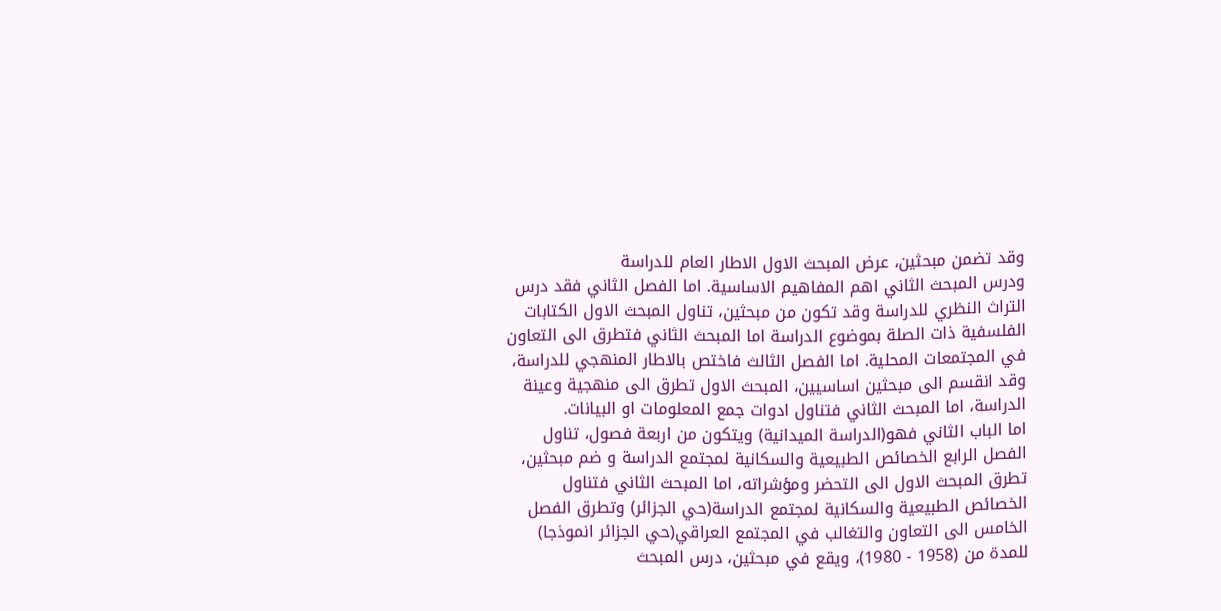وقد تضمن مبحثين، عرض المبحث الاول الاطار العام للدراسة
ودرس المبحث الثاني اهم المفاهيم الاساسية. اما الفصل الثاني فقد درس
التراث النظري للدراسة وقد تكون من مبحثين، تناول المبحث الاول الكتابات
الفلسفية ذات الصلة بموضوع الدراسة اما المبحث الثاني فتطرق الى التعاون
في المجتمعات المحلية. اما الفصل الثالث فاختص بالاطار المنهجي للدراسة،
وقد انقسم الى مبحثين اساسيين، المبحث الاول تطرق الى منهجية وعينة
الدراسة، اما المبحث الثاني فتناول ادوات جمع المعلومات او البيانات.
اما الباب الثاني فهو(الدراسة الميدانية) ويتكون من اربعة فصول، تناول
الفصل الرابع الخصائص الطبيعية والسكانية لمجتمع الدراسة و ضم مبحثين،
تطرق المبحث الاول الى التحضر ومؤشراته، اما المبحث الثاني فتناول
الخصائص الطبيعية والسكانية لمجتمع الدراسة(حي الجزائر) وتطرق الفصل
الخامس الى التعاون والتغالب في المجتمع العراقي(حي الجزائر انموذجا)
للمدة من (1958 - 1980)، ويقع في مبحثين، درس المبحث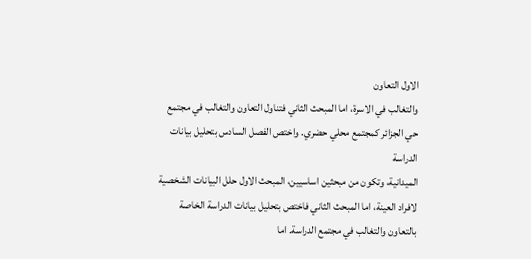الاول التعاون
والتغالب في الاسرة، اما المبحث الثاني فتناول التعاون والتغالب في مجتمع
حي الجزائر كمجتمع محلي حضري. واختص الفصل السادس بتحليل بيانات الدراسة
الميدانية، وتكون من مبحثين اساسيين، المبحث الاول حلل البيانات الشخصية
لافراد العينة، اما المبحث الثاني فاختص بتحليل بيانات الدراسة الخاصة
بالتعاون والتغالب في مجتمع الدراسة. اما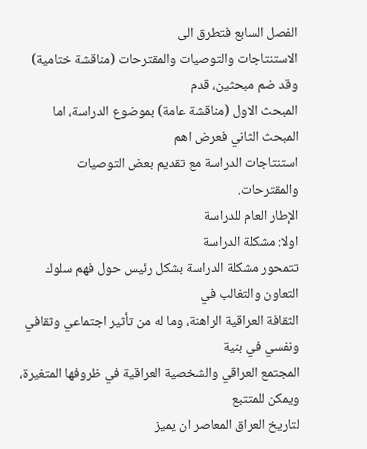الفصل السابع فتطرق الى
الاستنتاجات والتوصيات والمقترحات (مناقشة ختامية) وقد ضم مبحثين، قدم
المبحث الاول (مناقشة عامة) بموضوع الدراسة، اما المبحث الثاني فعرض اهم
استنتاجات الدراسة مع تقديم بعض التوصيات والمقترحات.
الإطار العام للدراسة
اولا: مشكلة الدراسة
تتمحور مشكلة الدراسة بشكل رئيس حول فهم سلوك التعاون والتغالب في
الثقافة العراقية الراهنة، وما له من تأثير اجتماعي وثقافي ونفسي في بنية
المجتمع العراقي والشخصية العراقية في ظروفها المتغيرة، ويمكن للمتتبع
لتاريخ العراق المعاصر ان يميز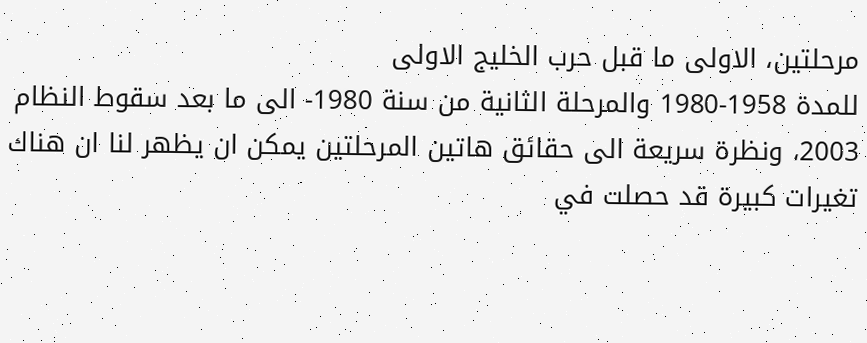مرحلتين، الاولى ما قبل حرب الخليج الاولى
للمدة 1958-1980 والمرحلة الثانية من سنة 1980- الى ما بعد سقوط النظام
2003، ونظرة سريعة الى حقائق هاتين المرحلتين يمكن ان يظهر لنا ان هناك
تغيرات كبيرة قد حصلت في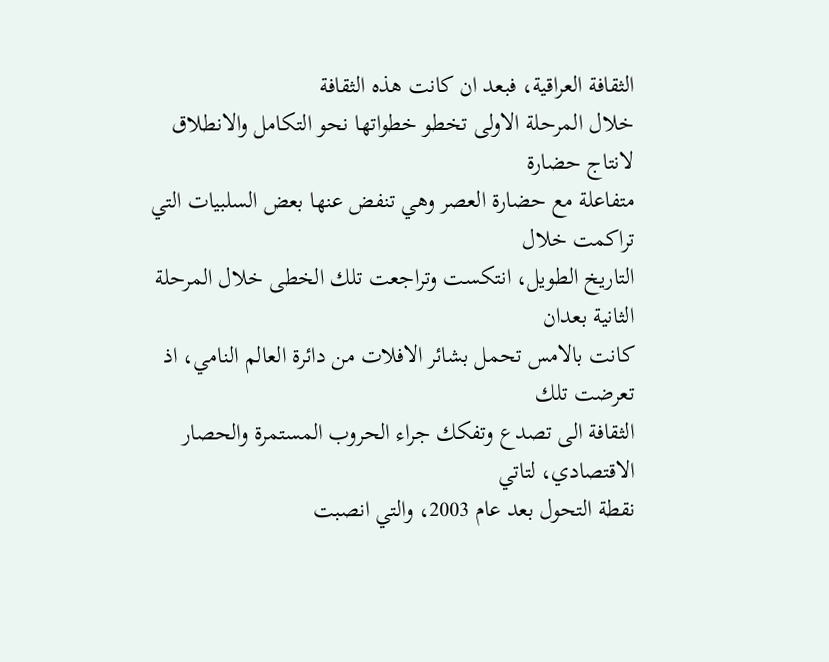الثقافة العراقية، فبعد ان كانت هذه الثقافة
خلال المرحلة الاولى تخطو خطواتها نحو التكامل والانطلاق لانتاج حضارة
متفاعلة مع حضارة العصر وهي تنفض عنها بعض السلبيات التي تراكمت خلال
التاريخ الطويل، انتكست وتراجعت تلك الخطى خلال المرحلة الثانية بعدان
كانت بالامس تحمل بشائر الافلات من دائرة العالم النامي، اذ تعرضت تلك
الثقافة الى تصدع وتفكك جراء الحروب المستمرة والحصار الاقتصادي، لتاتي
نقطة التحول بعد عام 2003، والتي انصبت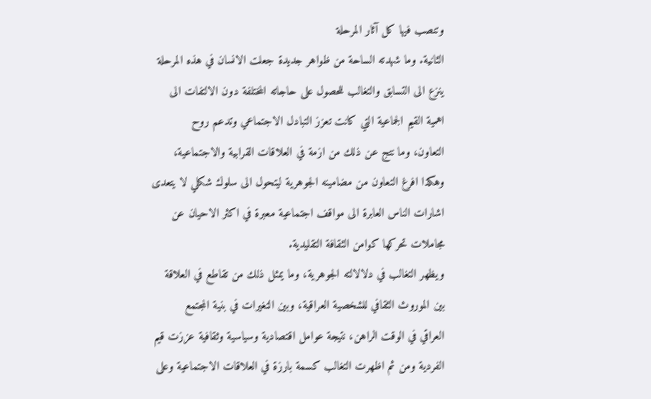وتنصب فيها كل آثار المرحلة
الثانية. وما شهدته الساحة من ظواهر جديدة جعلت الانسان في هذه المرحلة
ينزع الى التسابق والتغالب للحصول على حاجاته المختلفة دون الالتفات الى
اهمية القيم الجماعية التي كانت تعزز التبادل الاجتماعي وتدعم روح
التعاون، وما نتج عن ذلك من ازمة في العلاقات القرابية والاجتماعية،
وهكذا افرغ التعاون من مضامينه الجوهرية ليتحول الى سلوك شكلي لا يتعدى
اشارات الناس العابرة الى مواقف اجتماعية معبرة في اكثر الاحيان عن
مجاملات تحركها كوامن الثقافة التقليدية.
ويظهر التغالب في دلالالته الجوهرية، وما يمثل ذلك من تقاطع في العلاقة
بين الموروث الثقافي للشخصية العراقية، وبين التغيرات في بنية المجتمع
العراقي في الوقت الراهن، نتيجة عوامل اقتصادية وسياسية وثقافية عززت قيم
الفردية ومن ثم اظهرت التغالب كسمة بارزة في العلاقات الاجتماعية وعلى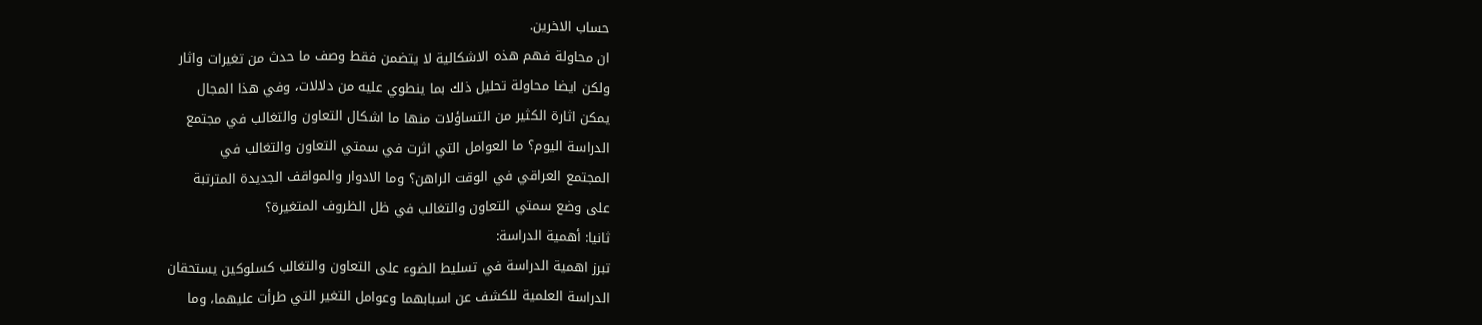حساب الاخرين.
ان محاولة فهم هذه الاشكالية لا يتضمن فقط وصف ما حدث من تغيرات واثار
ولكن ايضا محاولة تحليل ذلك بما ينطوي عليه من دلالات، وفي هذا المجال
يمكن اثارة الكثير من التساؤلات منها ما اشكال التعاون والتغالب في مجتمع
الدراسة اليوم؟ ما العوامل التي اثرت في سمتي التعاون والتغالب في
المجتمع العراقي في الوقت الراهن؟ وما الادوار والمواقف الجديدة المترتبة
على وضع سمتي التعاون والتغالب في ظل الظروف المتغيرة؟
ثانيا: أهمية الدراسة:
تبرز اهمية الدراسة في تسليط الضوء على التعاون والتغالب كسلوكين يستحقان
الدراسة العلمية للكشف عن اسبابهما وعوامل التغير التي طرأت عليهما، وما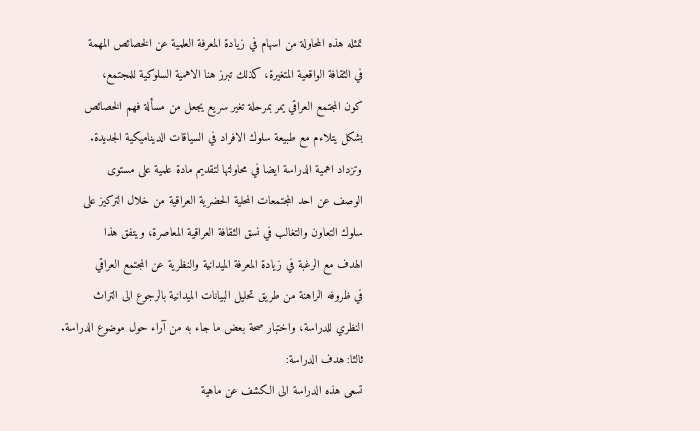تمثله هذه المحاولة من اسهام في زيادة المعرفة العلمية عن الخصائص المهمة
في الثقافة الواقعية المتغيرة، كذلك تبرز هنا الاهمية السلوكية للمجتمع،
كون المجتمع العراقي يمر بمرحلة تغير سريع يجعل من مسألة فهم الخصائص
بشكل يتلاءم مع طبيعة سلوك الافراد في السياقات الديناميكية الجديدة.
وتزداد اهمية الدراسة ايضا في محاولتها لتقديم مادة علمية على مستوى
الوصف عن احد المجتمعات المحلية الحضرية العراقية من خلال التركيز على
سلوك التعاون والتغالب في نسق الثقافة العراقية المعاصرة، ويتفق هذا
الهدف مع الرغبة في زيادة المعرفة الميدانية والنظرية عن المجتمع العراقي
في ظروفه الراهنة من طريق تحليل البيانات الميدانية بالرجوع الى التراث
النظري للدراسة، واختبار صحة بعض ما جاء به من آراء حول موضوع الدراسة.
ثالثا: هدف الدراسة:
تسعى هذه الدراسة الى الكشف عن ماهية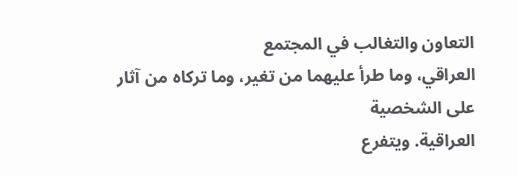التعاون والتغالب في المجتمع
العراقي، وما طرأ عليهما من تغير، وما تركاه من آثار على الشخصية
العراقية. ويتفرع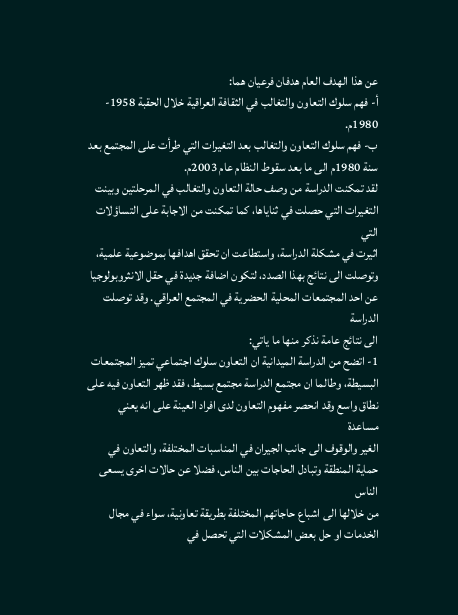عن هذا الهدف العام هدفان فرعيان هما:
أ- فهم سلوك التعاون والتغالب في الثقافة العراقية خلال الحقبة 1958-
1980م.
ب- فهم سلوك التعاون والتغالب بعد التغيرات التي طرأت على المجتمع بعد
سنة 1980م الى ما بعد سقوط النظام عام 2003م.
لقد تمكنت الدراسة من وصف حالة التعاون والتغالب في المرحلتين وبينت
التغيرات التي حصلت في ثناياها، كما تمكنت من الاجابة على التساؤلات التي
اثيرت في مشكلة الدراسة، واستطاعت ان تحقق اهدافها بموضوعية علمية،
وتوصلت الى نتائج بهذا الصدد، لتكون اضافة جديدة في حقل الانثروبولوجيا
عن احد المجتمعات المحلية الحضرية في المجتمع العراقي. وقد توصلت الدراسة
الى نتائج عامة نذكر منها ما ياتي:
1- اتضح من الدراسة الميدانية ان التعاون سلوك اجتماعي تميز المجتمعات
البسيطة، وطالما ان مجتمع الدراسة مجتمع بسيط، فقد ظهر التعاون فيه على
نطاق واسع وقد انحصر مفهوم التعاون لدى افراد العينة على انه يعني مساعدة
الغير والوقوف الى جانب الجيران في المناسبات المختلفة، والتعاون في
حماية المنطقة وتبادل الحاجات بين الناس، فضلا عن حالات اخرى يسعى الناس
من خلالها الى اشباع حاجاتهم المختلفة بطريقة تعاونية، سواء في مجال
الخدمات او حل بعض المشكلات التي تحصل في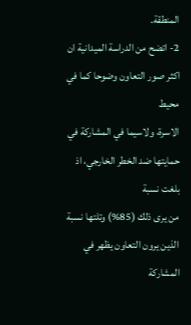المنطقة.
2- اتضح من الدراسة الميدانية ان اكثر صور التعاون وضوحا كما في محيط
الاسرة، ولاسيما في المشاركة في حمايتها ضد الخطر الخارجي، اذ بلغت نسبة
من يرى ذلك (85%) وتلتها نسبة الذين يرون التعاون يظهر في المشاركة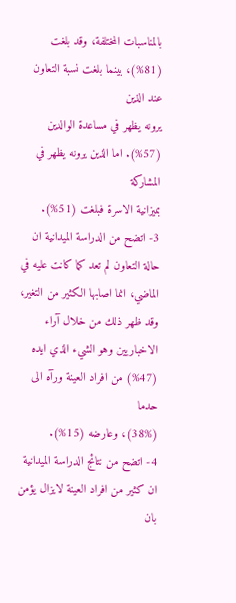بالمناسبات المختلفة، وقد بلغت (81%)، بينما بلغت نسبة التعاون عند الذين
يرونه يظهر في مساعدة الوالدين (57%). اما الذين يرونه يظهر في المشاركة
بميزانية الاسرة فبلغت (51%).
3- اتضح من الدراسة الميدانية ان حالة التعاون لم تعد كما كانت عليه في
الماضي، انما اصابها الكثير من التغير، وقد ظهر ذلك من خلال آراء
الاخباريين وهو الشيء الذي ايده (47%) من افراد العينة ورآه الى حدما
(38%)، وعارضه (15%).
4- اتضح من نتائج الدراسة الميدانية ان كثير من افراد العينة لايزال يؤمن
بان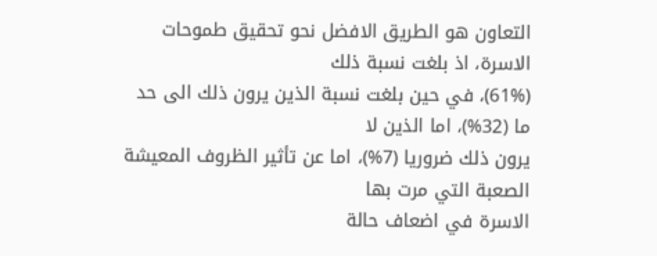التعاون هو الطريق الافضل نحو تحقيق طموحات الاسرة، اذ بلغت نسبة ذلك
(61%)، في حين بلغت نسبة الذين يرون ذلك الى حد ما (32%)، اما الذين لا
يرون ذلك ضروريا (7%)، اما عن تأثير الظروف المعيشة الصعبة التي مرت بها
الاسرة في اضعاف حالة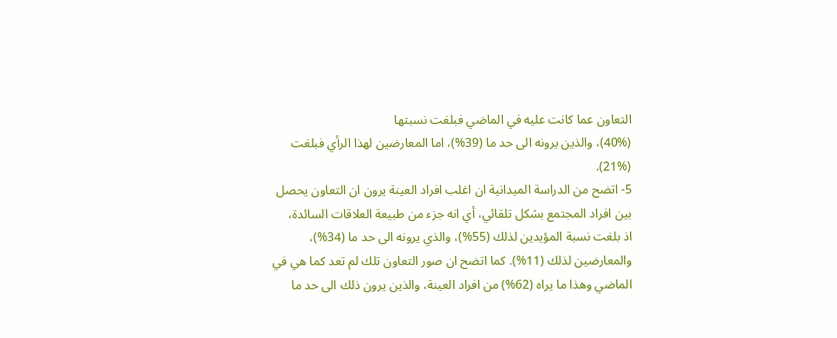التعاون عما كانت عليه في الماضي فبلغت نسبتها
(40%)، والذين يرونه الى حد ما (39%)، اما المعارضين لهذا الرأي فبلغت
(21%).
5- اتضح من الدراسة الميدانية ان اغلب افراد العينة يرون ان التعاون يحصل
بين افراد المجتمع بشكل تلقائي، أي انه جزء من طبيعة العلاقات السائدة،
اذ بلغت نسبة المؤيدين لذلك (55%)، والذي يرونه الى حد ما (34%)،
والمعارضين لذلك (11%). كما اتضح ان صور التعاون تلك لم تعد كما هي في
الماضي وهذا ما يراه (62%) من افراد العينة، والذين يرون ذلك الى حد ما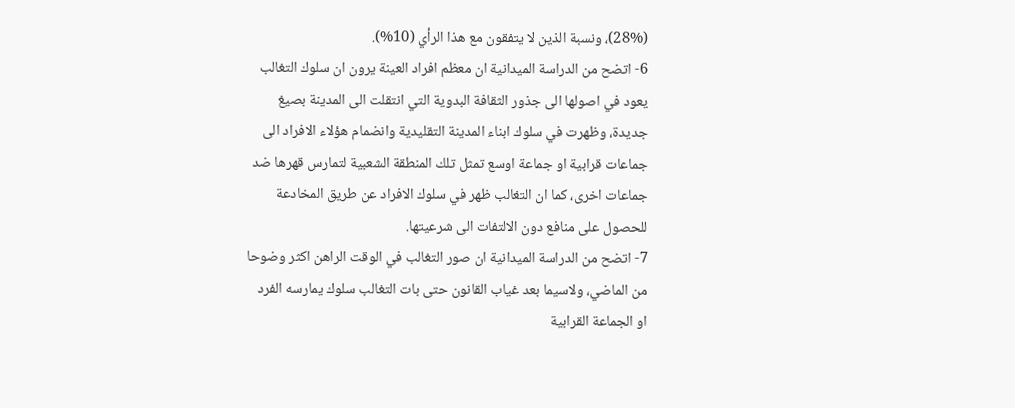(28%)، ونسبة الذين لا يتفقون مع هذا الرأي (10%).
6- اتضح من الدراسة الميدانية ان معظم افراد العينة يرون ان سلوك التغالب
يعود في اصولها الى جذور الثقافة البدوية التي انتقلت الى المدينة بصيغ
جديدة، وظهرت في سلوك ابناء المدينة التقليدية وانضمام هؤلاء الافراد الى
جماعات قرابية او جماعة اوسع تمثل تلك المنطقة الشعبية لتمارس قهرها ضد
جماعات اخرى، كما ان التغالب ظهر في سلوك الافراد عن طريق المخادعة
للحصول على منافع دون الالتفات الى شرعيتها.
7- اتضح من الدراسة الميدانية ان صور التغالب في الوقت الراهن اكثر وضوحا
من الماضي، ولاسيما بعد غياب القانون حتى بات التغالب سلوك يمارسه الفرد
او الجماعة القرابية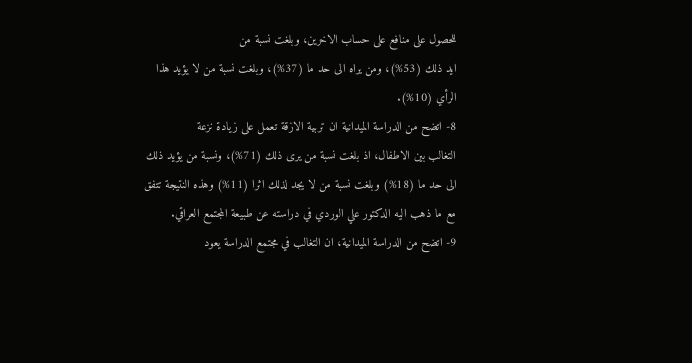للحصول على منافع على حساب الاخرين، وبلغت نسبة من
ايد ذلك (53%)، ومن يراه الى حد ما (37%)، وبلغت نسبة من لا يؤيد هذا
الرأي (10%).
8- اتضح من الدراسة الميدانية ان تربية الازقة تعمل على زيادة نزعة
التغالب بين الاطفال، اذ بلغت نسبة من يرى ذلك (71%)، ونسبة من يؤيد ذلك
الى حد ما (18%) وبلغت نسبة من لا يجد لذلك اثرا (11%) وهذه النتيجة تتفق
مع ما ذهب اليه الدكتور علي الوردي في دراسته عن طبيعة المجتمع العراقي.
9- اتضح من الدراسة الميدانية، ان التغالب في مجتمع الدراسة يعود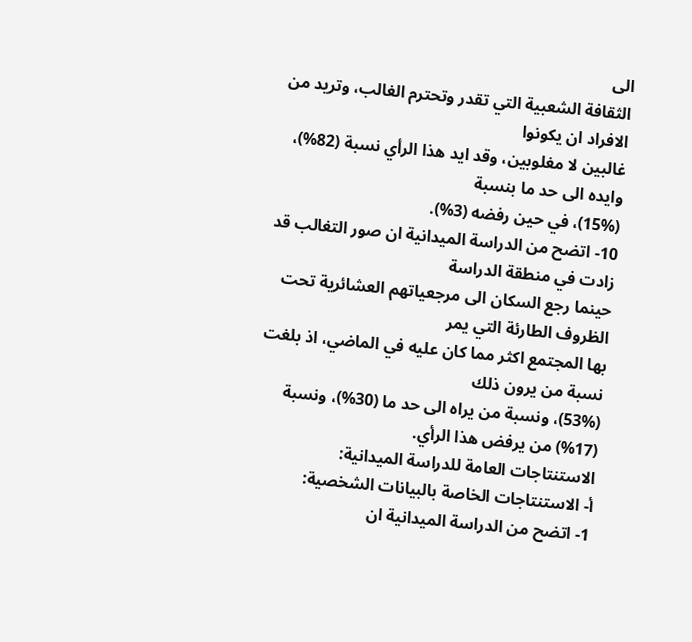الى
الثقافة الشعبية التي تقدر وتحترم الغالب، وتريد من الافراد ان يكونوا
غالبين لا مغلوبين، وقد ايد هذا الرأي نسبة (82%)، وايده الى حد ما بنسبة
(15%)، في حين رفضه (3%).
10- اتضح من الدراسة الميدانية ان صور التغالب قد زادت في منطقة الدراسة
حينما رجع السكان الى مرجعياتهم العشائرية تحت الظروف الطارئة التي يمر
بها المجتمع اكثر مما كان عليه في الماضي، اذ بلغت نسبة من يرون ذلك
(53%)، ونسبة من يراه الى حد ما (30%)، ونسبة (17%) من يرفض هذا الرأي.
الاستنتاجات العامة للدراسة الميدانية:
أ- الاستنتاجات الخاصة بالبيانات الشخصية:
1- اتضح من الدراسة الميدانية ان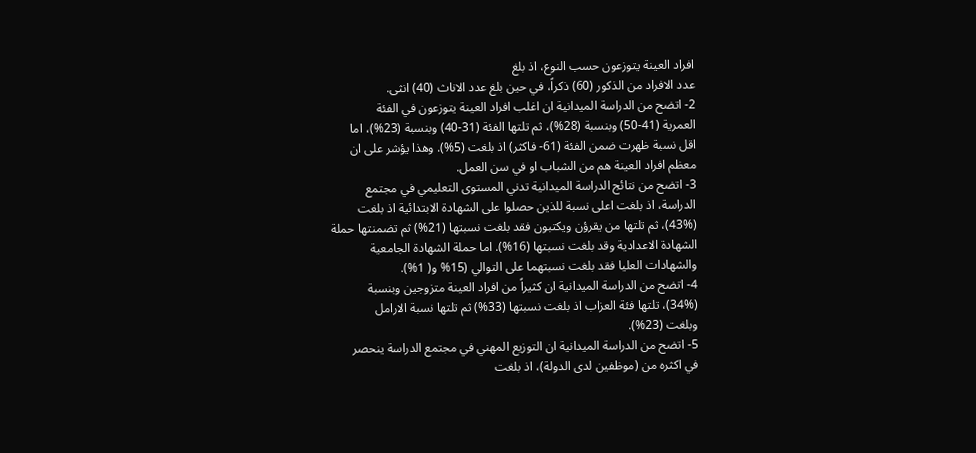افراد العينة يتوزعون حسب النوع، اذ بلغ
عدد الافراد من الذكور (60) ذكراً، في حين بلغ عدد الاناث (40) انثى.
2- اتضح من الدراسة الميدانية ان اغلب افراد العينة يتوزعون في الفئة
العمرية (41-50) وبنسبة (28%)، ثم تلتها الفئة (31-40) وبنسبة (23%)، اما
اقل نسبة ظهرت ضمن الفئة (61- فاكثر) اذ بلغت (5%). وهذا يؤشر على ان
معظم افراد العينة هم من الشباب او في سن العمل.
3- اتضح من نتائج الدراسة الميدانية تدني المستوى التعليمي في مجتمع
الدراسة، اذ بلغت اعلى نسبة للذين حصلوا على الشهادة الابتدائية اذ بلغت
(43%)، ثم تلتها من يقرؤن ويكتبون فقد بلغت نسبتها (21%) ثم تضمنتها حملة
الشهادة الاعدادية وقد بلغت نسبتها (16%). اما حملة الشهادة الجامعية
والشهادات العليا فقد بلغت نسبتهما على التوالي (15% و( 1%).
4- اتضح من الدراسة الميدانية ان كثيراً من افراد العينة متزوجين وبنسبة
(34%)، تلتها فئة العزاب اذ بلغت نسبتها (33%) ثم تلتها نسبة الارامل
وبلغت (23%).
5- اتضح من الدراسة الميدانية ان التوزيع المهني في مجتمع الدراسة ينحصر
في اكثره من (موظفين لدى الدولة)، اذ بلغت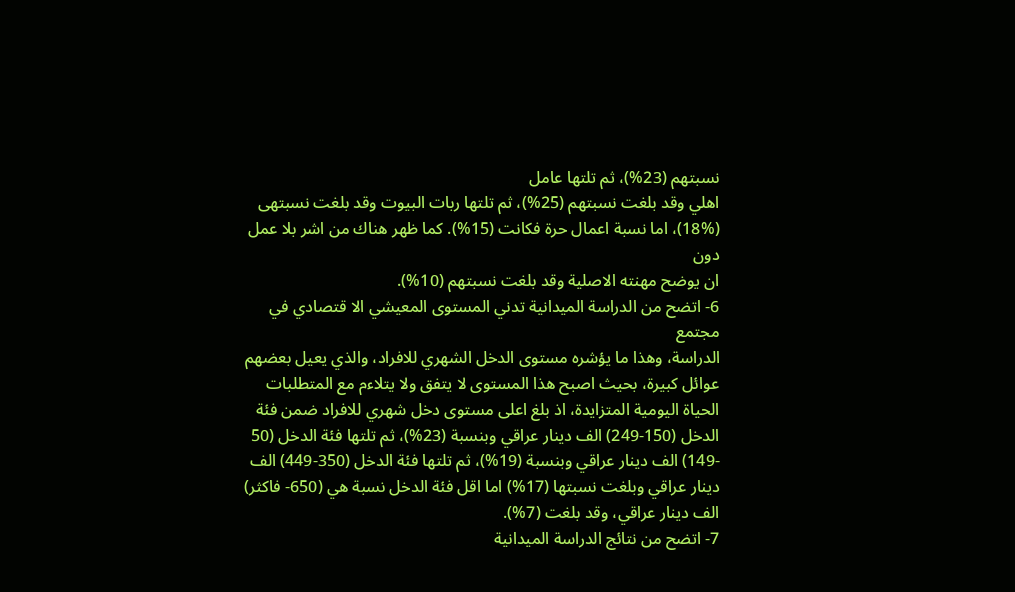نسبتهم (23%)، ثم تلتها عامل
اهلي وقد بلغت نسبتهم (25%)، ثم تلتها ربات البيوت وقد بلغت نسبتهى
(18%)، اما نسبة اعمال حرة فكانت (15%). كما ظهر هناك من اشر بلا عمل دون
ان يوضح مهنته الاصلية وقد بلغت نسبتهم (10%).
6- اتضح من الدراسة الميدانية تدني المستوى المعيشي الا قتصادي في مجتمع
الدراسة، وهذا ما يؤشره مستوى الدخل الشهري للافراد، والذي يعيل بعضهم
عوائل كبيرة، بحيث اصبح هذا المستوى لا يتفق ولا يتلاءم مع المتطلبات
الحياة اليومية المتزايدة، اذ بلغ اعلى مستوى دخل شهري للافراد ضمن فئة
الدخل (150-249) الف دينار عراقي وبنسبة (23%)، ثم تلتها فئة الدخل (50
-149) الف دينار عراقي وبنسبة (19%)، ثم تلتها فئة الدخل (350-449) الف
دينار عراقي وبلغت نسبتها (17%) اما اقل فئة الدخل نسبة هي (650- فاكثر)
الف دينار عراقي، وقد بلغت (7%).
7- اتضح من نتائج الدراسة الميدانية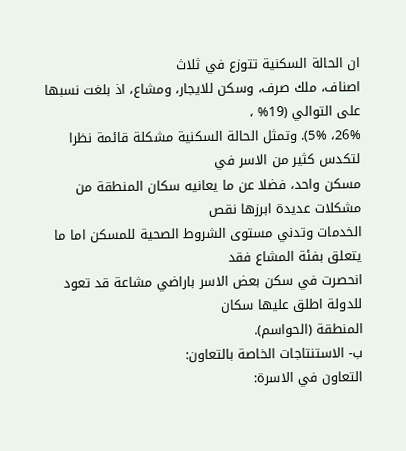ان الحالة السكنية تتوزع في ثلاث
اصناف، ملك صرف، وسكن للايجار، ومشاع، اذ بلغت نسبها على التوالي (19% ،
26%، 5%). وتمثل الحالة السكنية مشكلة قائمة نظرا لتكدس كثير من الاسر في
مسكن واحد، فضلا عن ما يعانيه سكان المنطقة من مشكلات عديدة ابرزها نقص
الخدمات وتدني مستوى الشروط الصحية للمسكن اما ما يتعلق بفئة المشاع فقد
انحصرت في سكن بعض الاسر باراضي مشاعة قد تعود للدولة اطلق عليها سكان
المنطقة (الحواسم).
ب- الاستنتاجات الخاصة بالتعاون:
التعاون في الاسرة: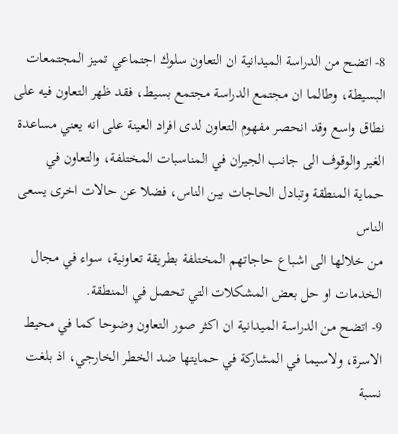8- اتضح من الدراسة الميدانية ان التعاون سلوك اجتماعي تميز المجتمعات
البسيطة، وطالما ان مجتمع الدراسة مجتمع بسيط، فقد ظهر التعاون فيه على
نطاق واسع وقد انحصر مفهوم التعاون لدى افراد العينة على انه يعني مساعدة
الغير والوقوف الى جانب الجيران في المناسبات المختلفة، والتعاون في
حماية المنطقة وتبادل الحاجات بين الناس، فضلا عن حالات اخرى يسعى الناس
من خلالها الى اشباع حاجاتهم المختلفة بطريقة تعاونية، سواء في مجال
الخدمات او حل بعض المشكلات التي تحصل في المنطقة.
9- اتضح من الدراسة الميدانية ان اكثر صور التعاون وضوحا كما في محيط
الاسرة، ولاسيما في المشاركة في حمايتها ضد الخطر الخارجي، اذ بلغت نسبة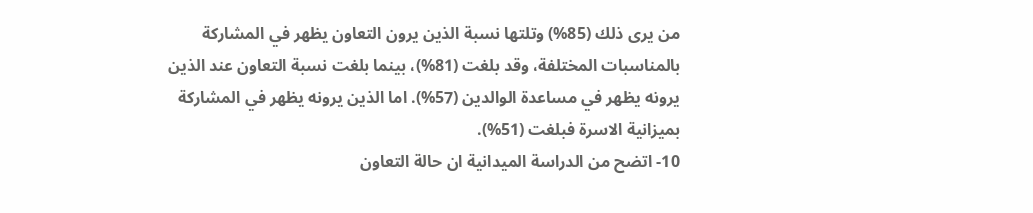من يرى ذلك (85%) وتلتها نسبة الذين يرون التعاون يظهر في المشاركة
بالمناسبات المختلفة، وقد بلغت (81%)، بينما بلغت نسبة التعاون عند الذين
يرونه يظهر في مساعدة الوالدين (57%). اما الذين يرونه يظهر في المشاركة
بميزانية الاسرة فبلغت (51%).
10- اتضح من الدراسة الميدانية ان حالة التعاون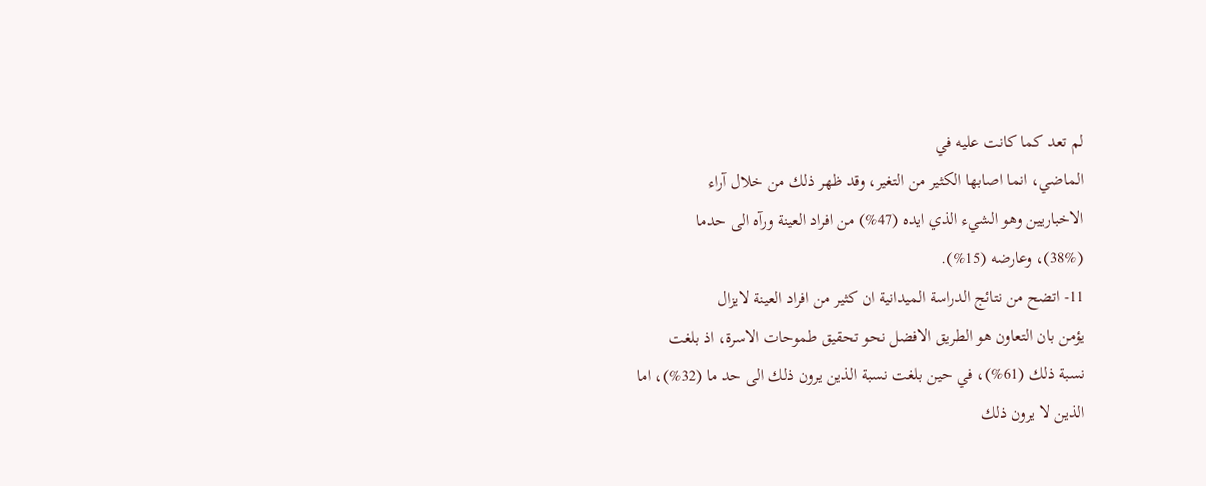لم تعد كما كانت عليه في
الماضي، انما اصابها الكثير من التغير، وقد ظهر ذلك من خلال آراء
الاخباريين وهو الشيء الذي ايده (47%) من افراد العينة ورآه الى حدما
(38%)، وعارضه (15%).
11- اتضح من نتائج الدراسة الميدانية ان كثير من افراد العينة لايزال
يؤمن بان التعاون هو الطريق الافضل نحو تحقيق طموحات الاسرة، اذ بلغت
نسبة ذلك (61%)، في حين بلغت نسبة الذين يرون ذلك الى حد ما (32%)، اما
الذين لا يرون ذلك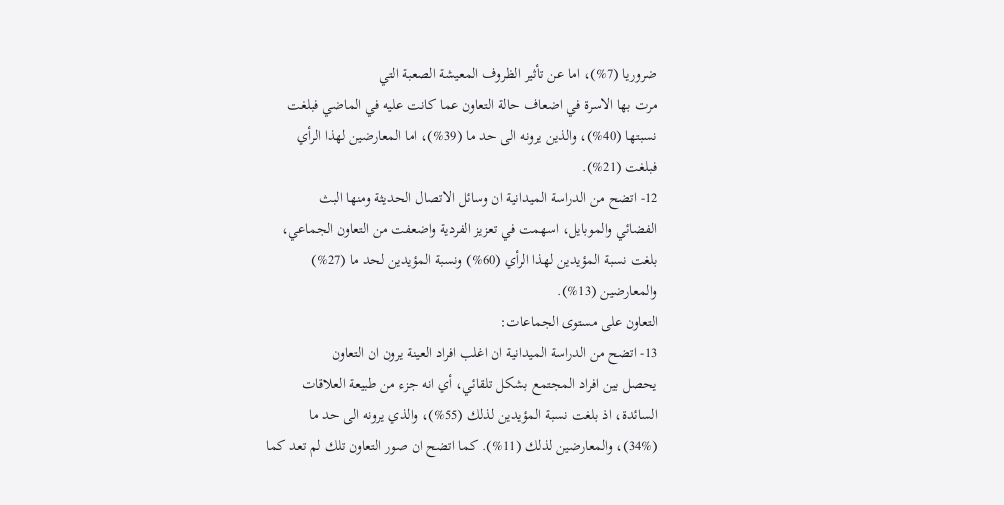ضروريا (7%)، اما عن تأثير الظروف المعيشة الصعبة التي
مرت بها الاسرة في اضعاف حالة التعاون عما كانت عليه في الماضي فبلغت
نسبتها (40%)، والذين يرونه الى حد ما (39%)، اما المعارضين لهذا الرأي
فبلغت (21%).
12- اتضح من الدراسة الميدانية ان وسائل الاتصال الحديثة ومنها البث
الفضائي والموبايل، اسهمت في تعزيز الفردية واضعفت من التعاون الجماعي،
بلغت نسبة المؤيدين لهذا الرأي (60%) ونسبة المؤيدين لحد ما (27%)
والمعارضين (13%).
التعاون على مستوى الجماعات:
13- اتضح من الدراسة الميدانية ان اغلب افراد العينة يرون ان التعاون
يحصل بين افراد المجتمع بشكل تلقائي، أي انه جزء من طبيعة العلاقات
السائدة، اذ بلغت نسبة المؤيدين لذلك (55%)، والذي يرونه الى حد ما
(34%)، والمعارضين لذلك (11%). كما اتضح ان صور التعاون تلك لم تعد كما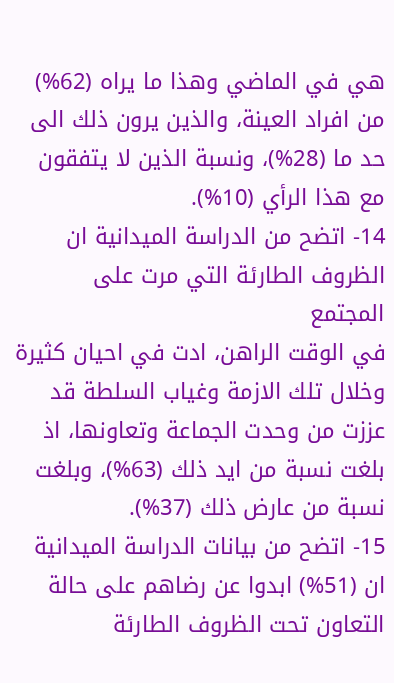هي في الماضي وهذا ما يراه (62%) من افراد العينة، والذين يرون ذلك الى
حد ما (28%)، ونسبة الذين لا يتفقون مع هذا الرأي (10%).
14- اتضح من الدراسة الميدانية ان الظروف الطارئة التي مرت على المجتمع
في الوقت الراهن، ادت في احيان كثيرة وخلال تلك الازمة وغياب السلطة قد
عززت من وحدت الجماعة وتعاونها، اذ بلغت نسبة من ايد ذلك (63%)، وبلغت
نسبة من عارض ذلك (37%).
15- اتضح من بيانات الدراسة الميدانية ان (51%) ابدوا عن رضاهم على حالة
التعاون تحت الظروف الطارئة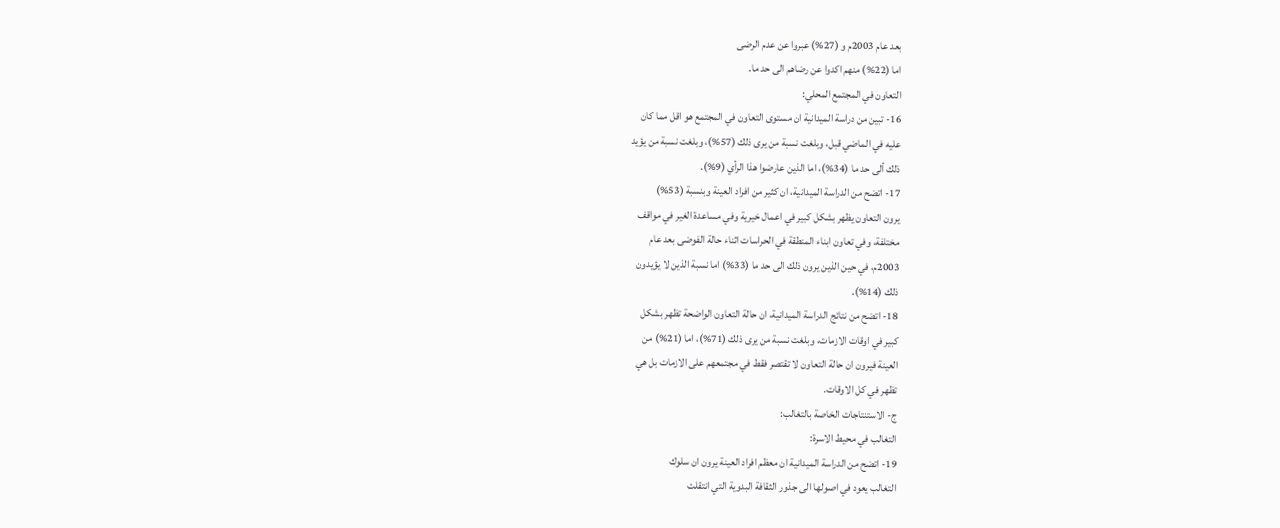بعد عام 2003م و (27%) عبروا عن عدم الرضى
اما (22%) منهم اكدوا عن رضاهم الى حد ما.
التعاون في المجتمع المحلي:
16- تبين من دراسة الميدانية ان مستوى التعاون في المجتمع هو اقل مما كان
عليه في الماضي قبل، وبلغت نسبة من يرى ذلك (57%)، وبلغت نسبة من يؤيد
ذلك ألى حد ما (34%)، اما الذين عارضوا هذا الرأي (9%).
17- اتضح من الدراسة الميدانية، ان كثير من افراد العينة وبنسبة (53%)
يرون التعاون يظهر بشكل كبير في اعمال خيرية وفي مساعدة الغير في مواقف
مختلفة، وفي تعاون ابناء المنطقة في الحراسات اثناء حالة الفوضى بعد عام
2003م، في حين الذين يرون ذلك الى حد ما (33%) اما نسبة الذين لا يؤيدون
ذلك (14%).
18- اتضح من نتائج الدراسة الميدانية، ان حالة التعاون الواضحة تظهر بشكل
كبير في اوقات الازمات، وبلغت نسبة من يرى ذلك (71%)، اما (21%) من
العينة فيرون ان حالة التعاون لا تقتصر فقط في مجتمعهم على الازمات بل هي
تظهر في كل الاوقات.
ج- الاستنتاجات الخاصة بالتغالب:
التغالب في محيط الاسرة:
19- اتضح من الدراسة الميدانية ان معظم افراد العينة يرون ان سلوك
التغالب يعود في اصولها الى جذور الثقافة البدوية التي انتقلت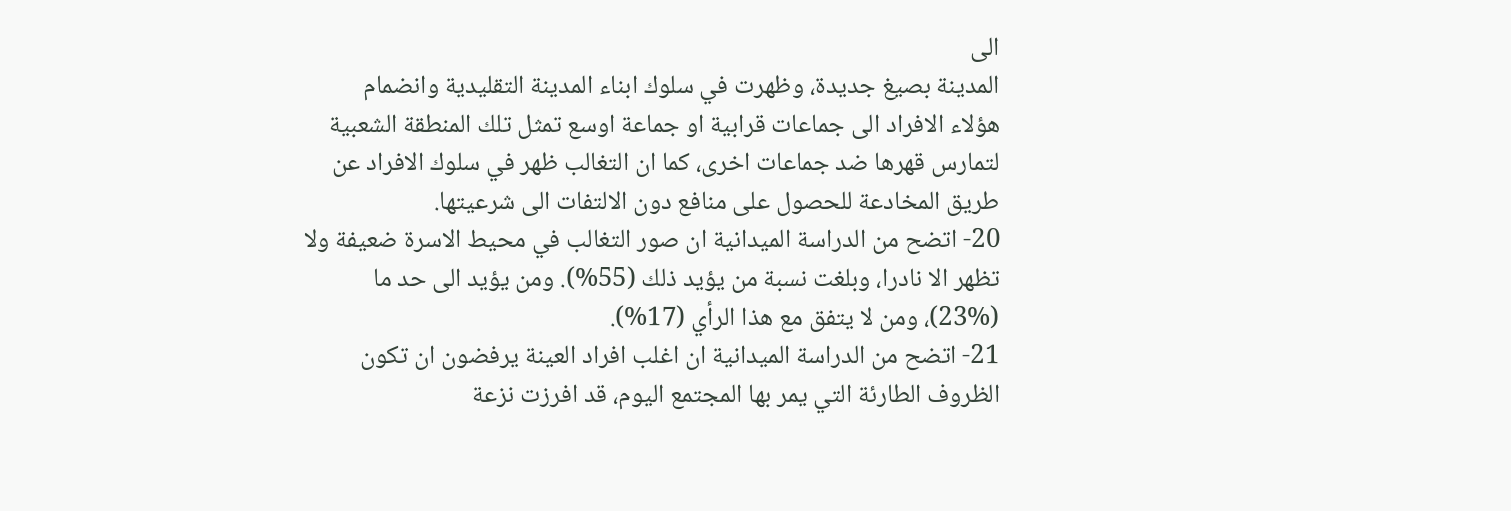الى
المدينة بصيغ جديدة، وظهرت في سلوك ابناء المدينة التقليدية وانضمام
هؤلاء الافراد الى جماعات قرابية او جماعة اوسع تمثل تلك المنطقة الشعبية
لتمارس قهرها ضد جماعات اخرى، كما ان التغالب ظهر في سلوك الافراد عن
طريق المخادعة للحصول على منافع دون الالتفات الى شرعيتها.
20- اتضح من الدراسة الميدانية ان صور التغالب في محيط الاسرة ضعيفة ولا
تظهر الا نادرا، وبلغت نسبة من يؤيد ذلك (55%). ومن يؤيد الى حد ما
(23%)، ومن لا يتفق مع هذا الرأي (17%).
21- اتضح من الدراسة الميدانية ان اغلب افراد العينة يرفضون ان تكون
الظروف الطارئة التي يمر بها المجتمع اليوم، قد افرزت نزعة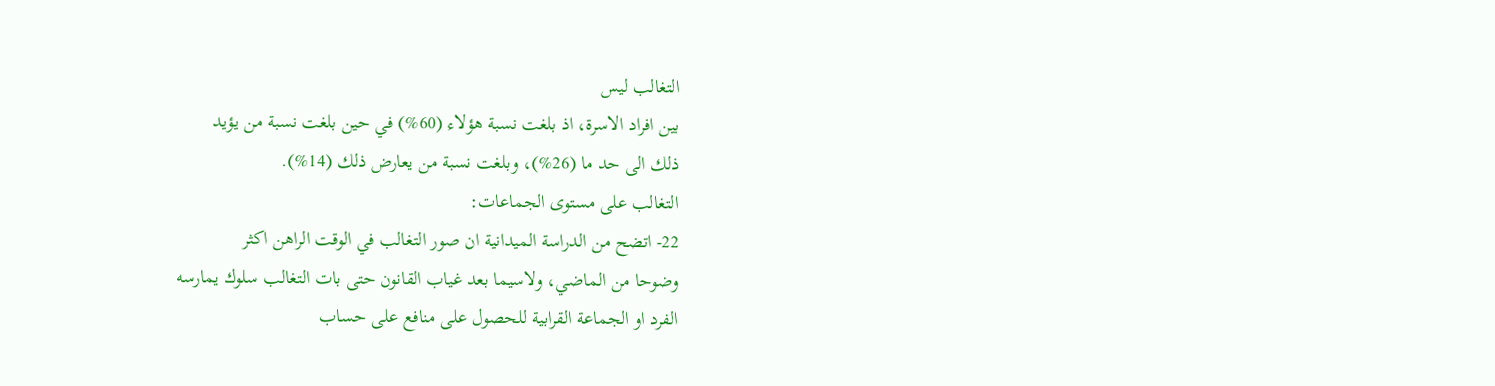التغالب ليس
بين افراد الاسرة، اذ بلغت نسبة هؤلاء (60%) في حين بلغت نسبة من يؤيد
ذلك الى حد ما (26%)، وبلغت نسبة من يعارض ذلك (14%).
التغالب على مستوى الجماعات:
22- اتضح من الدراسة الميدانية ان صور التغالب في الوقت الراهن اكثر
وضوحا من الماضي، ولاسيما بعد غياب القانون حتى بات التغالب سلوك يمارسه
الفرد او الجماعة القرابية للحصول على منافع على حساب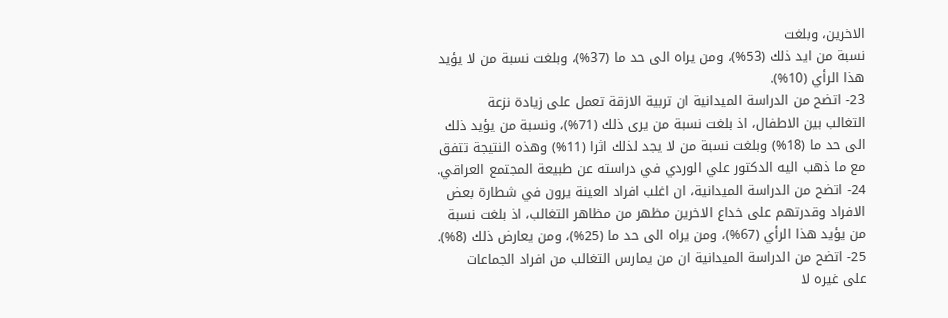الاخرين، وبلغت
نسبة من ايد ذلك (53%)، ومن يراه الى حد ما (37%)، وبلغت نسبة من لا يؤيد
هذا الرأي (10%).
23- اتضح من الدراسة الميدانية ان تربية الازقة تعمل على زيادة نزعة
التغالب بين الاطفال، اذ بلغت نسبة من يرى ذلك (71%)، ونسبة من يؤيد ذلك
الى حد ما (18%) وبلغت نسبة من لا يجد لذلك اثرا (11%) وهذه النتيجة تتفق
مع ما ذهب اليه الدكتور علي الوردي في دراسته عن طبيعة المجتمع العراقي.
24- اتضح من الدراسة الميدانية، ان اغلب افراد العينة يرون في شطارة بعض
الافراد وقدرتهم على خداع الاخرين مظهر من مظاهر التغالب، اذ بلغت نسبة
من يؤيد هذا الرأي (67%)، ومن يراه الى حد ما (25%)، ومن يعارض ذلك (8%).
25- اتضح من الدراسة الميدانية ان من يمارس التغالب من افراد الجماعات
على غيره لا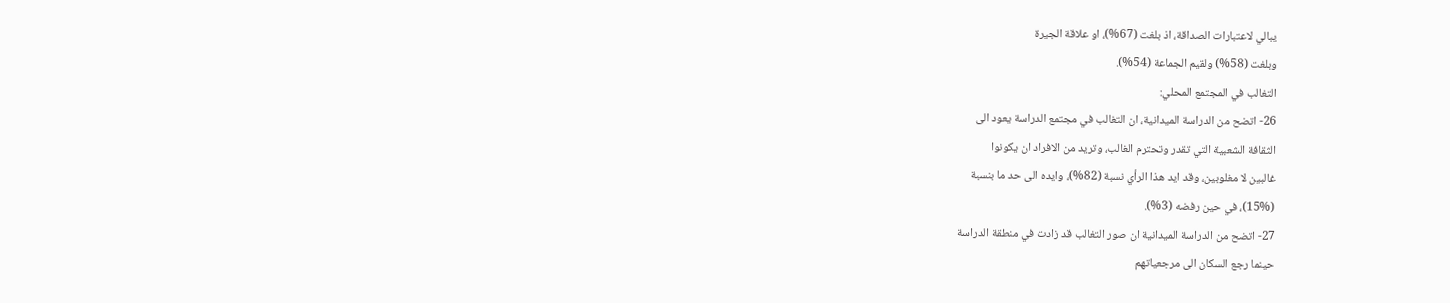يبالي لاعتبارات الصداقة، اذ بلغت (67%)، او علاقة الجيرة
وبلغت (58%) ولقيم الجماعة (54%).
التغالب في المجتمع المحلي:
26- اتضح من الدراسة الميدانية، ان التغالب في مجتمع الدراسة يعود الى
الثقافة الشعبية التي تقدر وتحترم الغالب، وتريد من الافراد ان يكونوا
غالبين لا مغلوبين، وقد ايد هذا الرأي نسبة (82%)، وايده الى حد ما بنسبة
(15%)، في حين رفضه (3%).
27- اتضح من الدراسة الميدانية ان صور التغالب قد زادت في منطقة الدراسة
حينما رجع السكان الى مرجعياتهم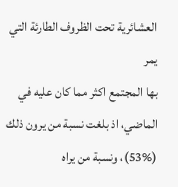العشائرية تحت الظروف الطارئة التي يمر
بها المجتمع اكثر مما كان عليه في الماضي، اذ بلغت نسبة من يرون ذلك
(53%)، ونسبة من يراه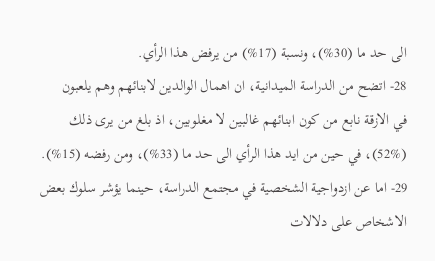الى حد ما (30%)، ونسبة (17%) من يرفض هذا الرأي.
28- اتضح من الدراسة الميدانية، ان اهمال الوالدين لابنائهم وهم يلعبون
في الازقة نابع من كون ابنائهم غالبين لا مغلوبين، اذ بلغ من يرى ذلك
(52%)، في حين من ايد هذا الرأي الى حد ما (33%)، ومن رفضه (15%).
29- اما عن ازدواجية الشخصية في مجتمع الدراسة، حينما يؤشر سلوك بعض
الاشخاص على دلالات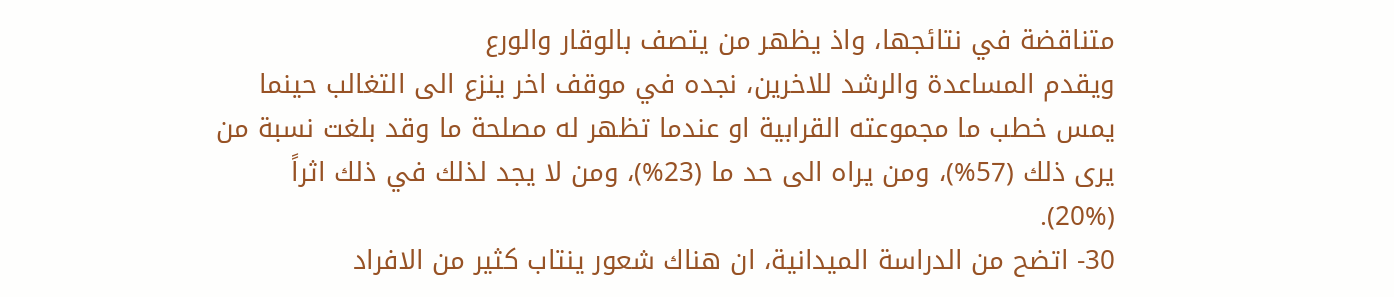متناقضة في نتائجها، واذ يظهر من يتصف بالوقار والورع
ويقدم المساعدة والرشد للاخرين، نجده في موقف اخر ينزع الى التغالب حينما
يمس خطب ما مجموعته القرابية او عندما تظهر له مصلحة ما وقد بلغت نسبة من
يرى ذلك (57%)، ومن يراه الى حد ما (23%)، ومن لا يجد لذلك في ذلك اثراً
(20%).
30- اتضح من الدراسة الميدانية، ان هناك شعور ينتاب كثير من الافراد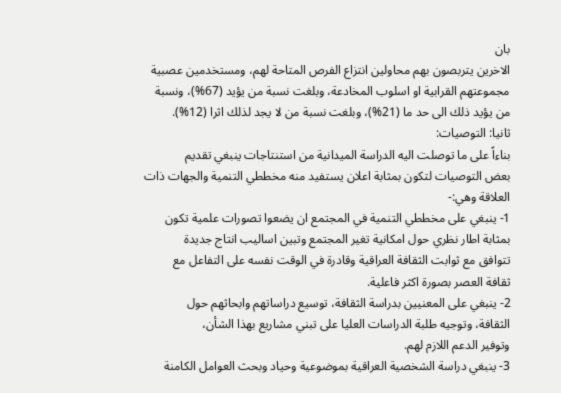بان
الاخرين يتربصون بهم محاولين انتزاع الفرص المتاحة لهم، ومستخدمين عصبية
مجموعتهم القرابية او اسلوب المخادعة، وبلغت نسبة من يؤيد (67%)، ونسبة
من يؤيد ذلك الى حد ما (21%)، وبلغت نسبة من لا يجد لذلك اثرا (12%).
ثانيا: التوصيات:
بناءاً على ما توصلت اليه الدراسة الميدانية من استنتاجات ينبغي تقديم
بعض التوصيات لتكون بمثابة اعلان يستفيد منه مخططي التنمية والجهات ذات
العلاقة وهي:-
1- ينبغي على مخططي التنمية في المجتمع ان يضعوا تصورات علمية تكون
بمثابة اطار نظري حول امكانية تغير المجتمع وتبين اساليب انتاج جديدة
تتوافق مع ثوابت الثقافة العراقية وقادرة في الوقت نفسه على التفاعل مع
ثقافة العصر بصورة اكثر فاعلية.
2- ينبغي على المعنيين بدراسة الثقافة، توسيع دراساتهم وابحاثهم حول
الثقافة، وتوجيه طلبة الدراسات العليا على تبني مشاريع بهذا الشأن،
وتوفير الدعم اللازم لهم.
3- ينبغي دراسة الشخصية العراقية بموضوعية وحياد وبحث العوامل الكامنة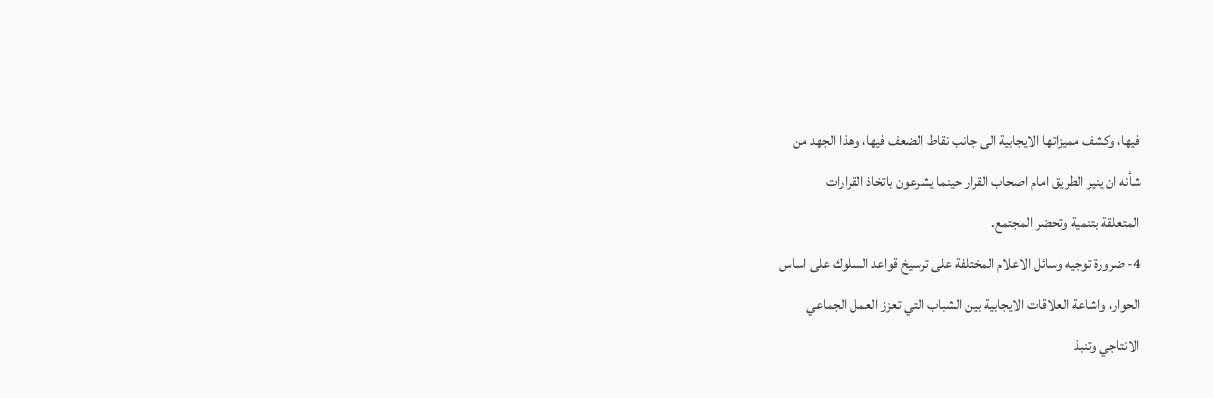فيها، وكشف مميزاتها الايجابية الى جانب نقاط الضعف فيها، وهذا الجهد من
شأنه ان ينير الطريق امام اصحاب القرار حينما يشرعون باتخاذ القرارات
المتعلقة بتنمية وتحضر المجتمع.
4- ضرورة توجيه وسائل الاعلام المختلفة على ترسيخ قواعد السلوك على اساس
الحوار، واشاعة العلاقات الايجابية بين الشباب التي تعزز العمل الجماعي
الانتاجي وتنبذ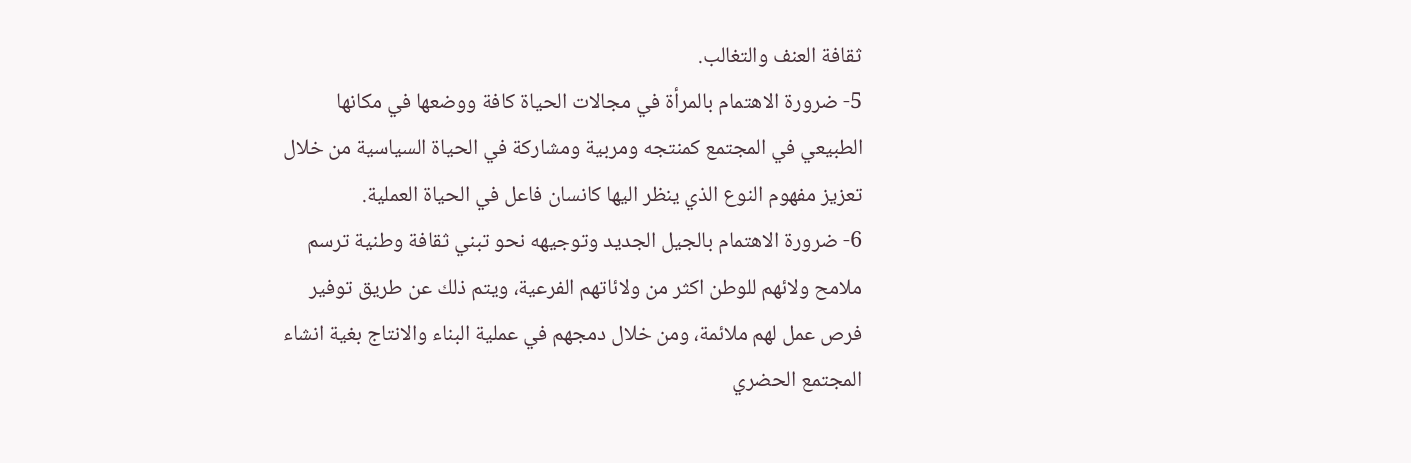ثقافة العنف والتغالب.
5- ضرورة الاهتمام بالمرأة في مجالات الحياة كافة ووضعها في مكانها
الطبيعي في المجتمع كمنتجه ومربية ومشاركة في الحياة السياسية من خلال
تعزيز مفهوم النوع الذي ينظر اليها كانسان فاعل في الحياة العملية.
6- ضرورة الاهتمام بالجيل الجديد وتوجيهه نحو تبني ثقافة وطنية ترسم
ملامح ولائهم للوطن اكثر من ولائاتهم الفرعية، ويتم ذلك عن طريق توفير
فرص عمل لهم ملائمة، ومن خلال دمجهم في عملية البناء والانتاج بغية انشاء
المجتمع الحضري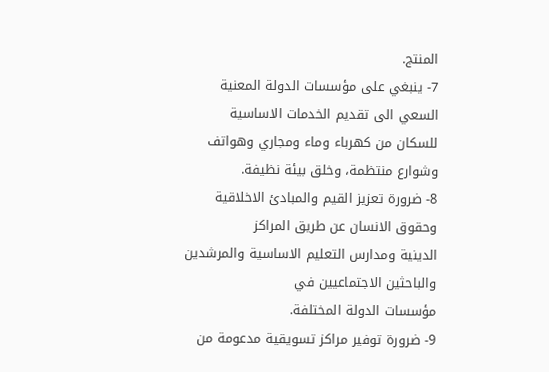المنتج.
7- ينبغي على مؤسسات الدولة المعنية السعي الى تقديم الخدمات الاساسية
للسكان من كهرباء وماء ومجاري وهواتف وشوارع منتظمة، وخلق بيئة نظيفة.
8- ضرورة تعزيز القيم والمبادئ الاخلاقية وحقوق الانسان عن طريق المراكز
الدينية ومدارس التعليم الاساسية والمرشدين والباحثين الاجتماعيين في
مؤسسات الدولة المختلفة.
9- ضرورة توفير مراكز تسويقية مدعومة من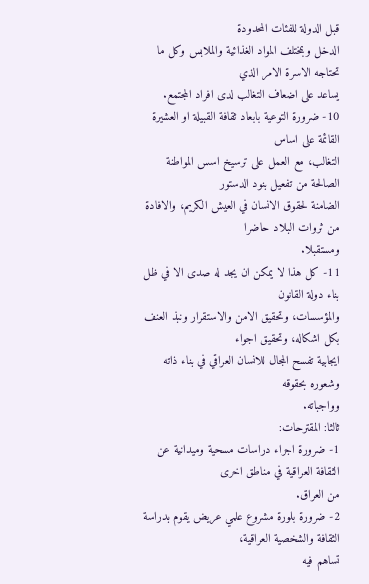قبل الدولة للفئات المحدودة
الدخل وبمختلف المواد الغذائية والملابس وكل ما تحتاجه الاسرة الامر الذي
يساعد على اضعاف التغالب لدى افراد المجتمع.
10- ضرورة التوعية بابعاد ثقافة القبيلة او العشيرة القائمة على اساس
التغالب، مع العمل على ترسيخ اسس المواطنة الصالحة من تفعيل بنود الدستور
الضامنة لحقوق الانسان في العيش الكريم، والافادة من ثروات البلاد حاضرا
ومستقبلا.
11- كل هذا لا يمكن ان يجد له صدى الا في ظل بناء دولة القانون
والمؤسسات، وتحقيق الامن والاستقرار ونبذ العنف بكل اشكاله، وتحقيق اجواء
ايجابية تفسح المجال للانسان العراقي في بناء ذاته وشعوره بحقوقه
وواجباته.
ثالثا: المقترحات:
1- ضرورة اجراء دراسات مسحية وميدانية عن الثقافة العراقية في مناطق اخرى
من العراق.
2- ضرورة بلورة مشروع علمي عريض يقوم بدراسة الثقافة والشخصية العراقية،
تساهم فيه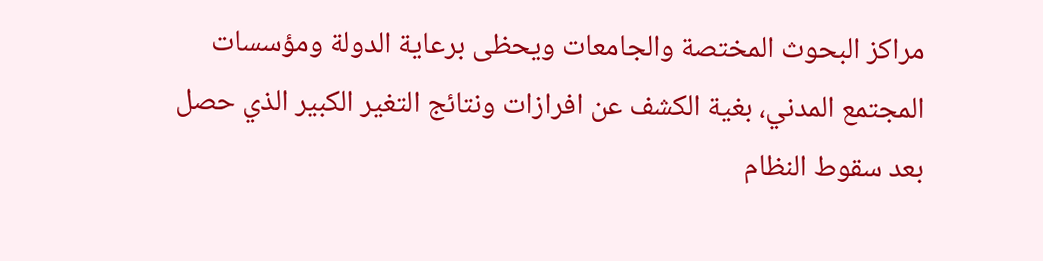مراكز البحوث المختصة والجامعات ويحظى برعاية الدولة ومؤسسات
المجتمع المدني، بغية الكشف عن افرازات ونتائج التغير الكبير الذي حصل
بعد سقوط النظام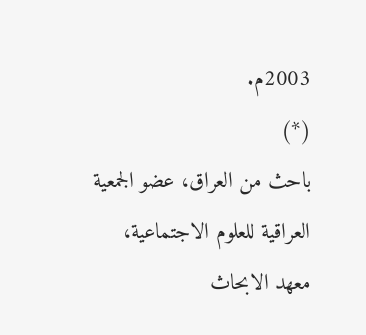2003م.
(*)
باحث من العراق، عضو الجمعية العراقية للعلوم الاجتماعية، معهد الابحاث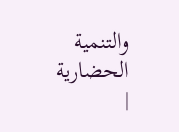والتنمية الحضارية
|